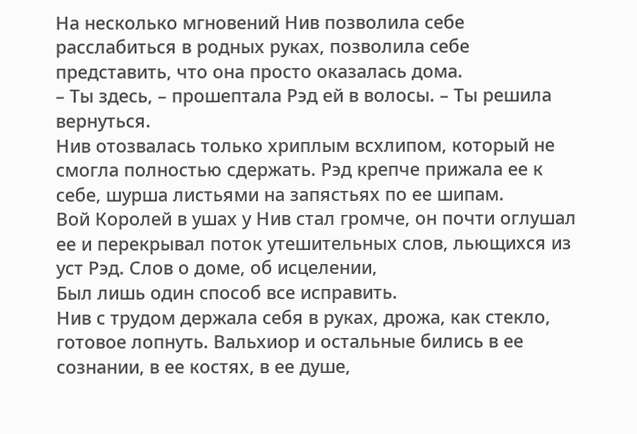На несколько мгновений Нив позволила себе расслабиться в родных руках, позволила себе представить, что она просто оказалась дома.
– Ты здесь, – прошептала Рэд ей в волосы. – Ты решила вернуться.
Нив отозвалась только хриплым всхлипом, который не смогла полностью сдержать. Рэд крепче прижала ее к себе, шурша листьями на запястьях по ее шипам.
Вой Королей в ушах у Нив стал громче, он почти оглушал ее и перекрывал поток утешительных слов, льющихся из уст Рэд. Слов о доме, об исцелении,
Был лишь один способ все исправить.
Нив с трудом держала себя в руках, дрожа, как стекло, готовое лопнуть. Вальхиор и остальные бились в ее сознании, в ее костях, в ее душе,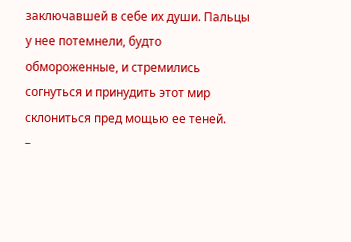заключавшей в себе их души. Пальцы у нее потемнели, будто обмороженные, и стремились согнуться и принудить этот мир склониться пред мощью ее теней.
–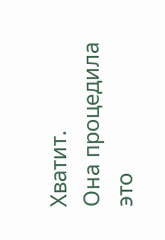Хватит.
Она процедила это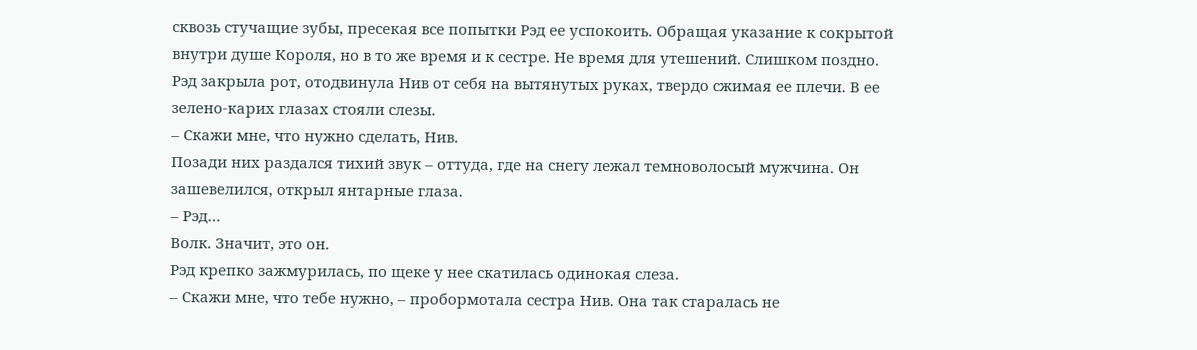сквозь стучащие зубы, пресекая все попытки Рэд ее успокоить. Обращая указание к сокрытой внутри душе Короля, но в то же время и к сестре. Не время для утешений. Слишком поздно.
Рэд закрыла рот, отодвинула Нив от себя на вытянутых руках, твердо сжимая ее плечи. В ее зелено-карих глазах стояли слезы.
– Скажи мне, что нужно сделать, Нив.
Позади них раздался тихий звук – оттуда, где на снегу лежал темноволосый мужчина. Он зашевелился, открыл янтарные глаза.
– Рэд…
Волк. Значит, это он.
Рэд крепко зажмурилась, по щеке у нее скатилась одинокая слеза.
– Скажи мне, что тебе нужно, – пробормотала сестра Нив. Она так старалась не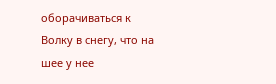оборачиваться к Волку в снегу, что на шее у нее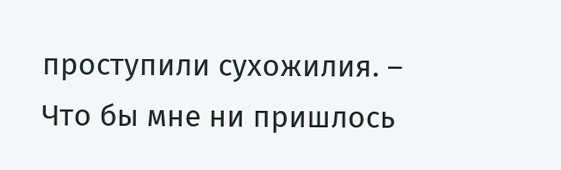проступили сухожилия. – Что бы мне ни пришлось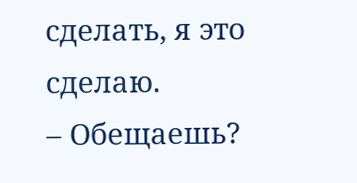сделать, я это сделаю.
– Обещаешь?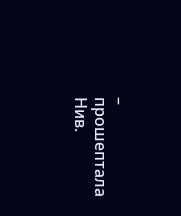– прошептала Нив.